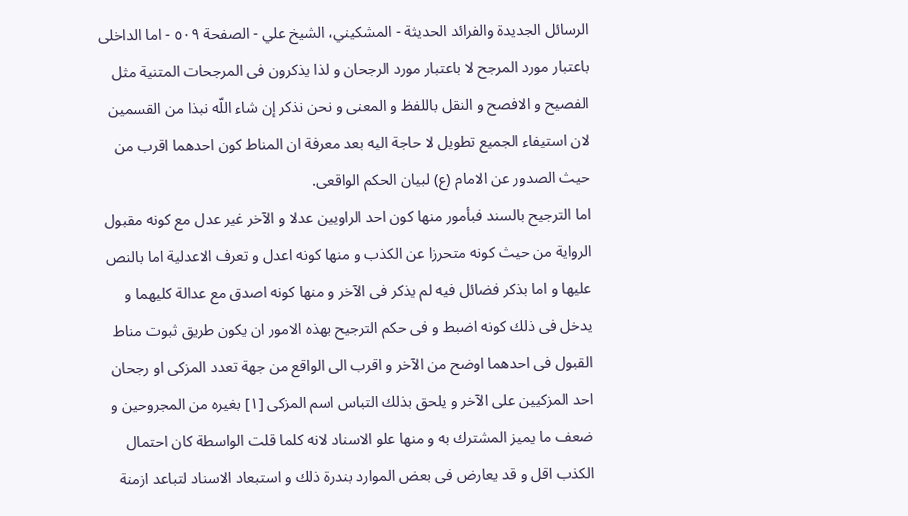الرسائل الجديدة والفرائد الحديثة - المشكيني، الشيخ علي - الصفحة ٥٠٩ - اما الداخلى
باعتبار مورد المرجح لا باعتبار مورد الرجحان و لذا يذكرون فى المرجحات المتنية مثل الفصيح و الافصح و النقل باللفظ و المعنى و نحن نذكر إن شاء اللّه نبذا من القسمين لان استيفاء الجميع تطويل لا حاجة اليه بعد معرفة ان المناط كون احدهما اقرب من حيث الصدور عن الامام (ع) لبيان الحكم الواقعى.
اما الترجيح بالسند فبأمور منها كون احد الراويين عدلا و الآخر غير عدل مع كونه مقبول الرواية من حيث كونه متحرزا عن الكذب و منها كونه اعدل و تعرف الاعدلية اما بالنص عليها و اما بذكر فضائل فيه لم يذكر فى الآخر و منها كونه اصدق مع عدالة كليهما و يدخل فى ذلك كونه اضبط و فى حكم الترجيح بهذه الامور ان يكون طريق ثبوت مناط القبول فى احدهما اوضح من الآخر و اقرب الى الواقع من جهة تعدد المزكى او رجحان احد المزكيين على الآخر و يلحق بذلك التباس اسم المزكى [١] بغيره من المجروحين و ضعف ما يميز المشترك به و منها علو الاسناد لانه كلما قلت الواسطة كان احتمال الكذب اقل و قد يعارض فى بعض الموارد بندرة ذلك و استبعاد الاسناد لتباعد ازمنة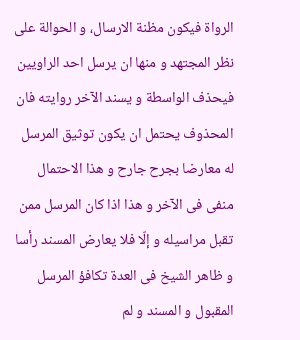الرواة فيكون مظنة الارسال، و الحوالة على نظر المجتهد و منها ان يرسل احد الراويين فيحذف الواسطة و يسند الآخر روايته فان المحذوف يحتمل ان يكون توثيق المرسل له معارضا بجرح جارح و هذا الاحتمال منفى فى الآخر و هذا اذا كان المرسل ممن تقبل مراسيله و إلّا فلا يعارض المسند رأسا و ظاهر الشيخ فى العدة تكافؤ المرسل المقبول و المسند و لم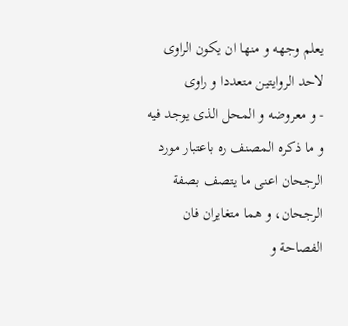يعلم وجهه و منها ان يكون الراوى لاحد الروايتين متعددا و راوى
- و معروضه و المحل الذى يوجد فيه و ما ذكره المصنف ره باعتبار مورد الرجحان اعنى ما يتصف بصفة الرجحان، و هما متغايران فان الفصاحة و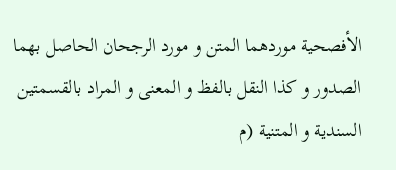الأفصحية موردهما المتن و مورد الرجحان الحاصل بهما الصدور و كذا النقل بالفظ و المعنى و المراد بالقسمتين السندية و المتنية (م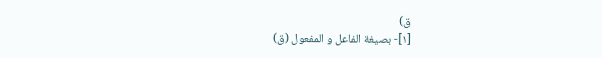ق)
[١]- بصيغة الفاعل و المفعول (ق)